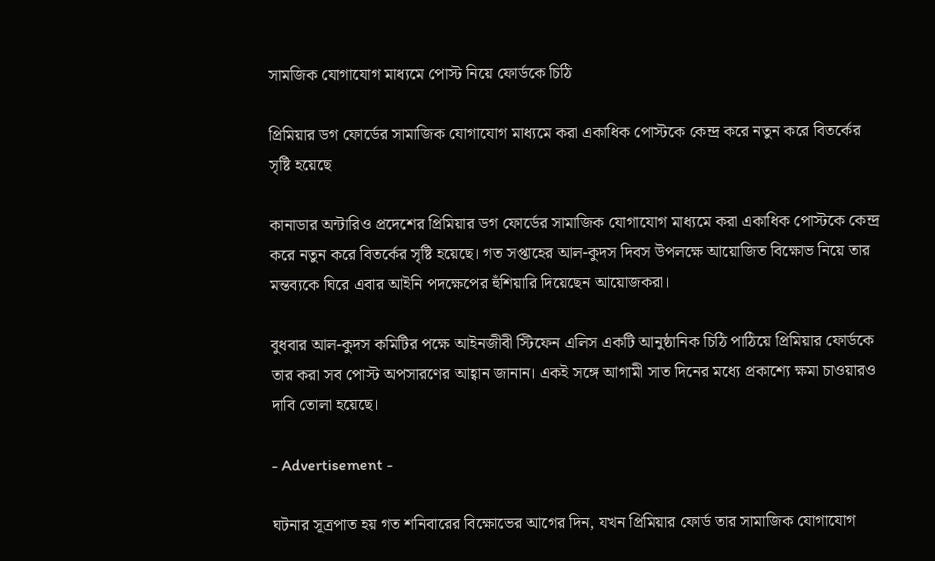সামজিক যোগাযোগ মাধ্যমে পোস্ট নিয়ে ফোর্ডকে চিঠি

প্রিমিয়ার ডগ ফোর্ডের সামাজিক যোগাযোগ মাধ্যমে করা একাধিক পোস্টকে কেন্দ্র করে নতুন করে বিতর্কের সৃষ্টি হয়েছে

কানাডার অন্টারিও প্রদেশের প্রিমিয়ার ডগ ফোর্ডের সামাজিক যোগাযোগ মাধ্যমে করা একাধিক পোস্টকে কেন্দ্র করে নতুন করে বিতর্কের সৃষ্টি হয়েছে। গত সপ্তাহের আল-কুদস দিবস উপলক্ষে আয়োজিত বিক্ষোভ নিয়ে তার মন্তব্যকে ঘিরে এবার আইনি পদক্ষেপের হুঁশিয়ারি দিয়েছেন আয়োজকরা।

বুধবার আল-কুদস কমিটির পক্ষে আইনজীবী স্টিফেন এলিস একটি আনুষ্ঠানিক চিঠি পাঠিয়ে প্রিমিয়ার ফোর্ডকে তার করা সব পোস্ট অপসারণের আহ্বান জানান। একই সঙ্গে আগামী সাত দিনের মধ্যে প্রকাশ্যে ক্ষমা চাওয়ারও দাবি তোলা হয়েছে।

- Advertisement -

ঘটনার সূত্রপাত হয় গত শনিবারের বিক্ষোভের আগের দিন, যখন প্রিমিয়ার ফোর্ড তার সামাজিক যোগাযোগ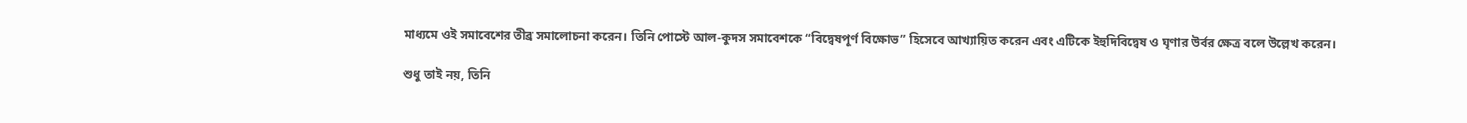মাধ্যমে ওই সমাবেশের তীব্র সমালোচনা করেন। তিনি পোস্টে আল-কুদস সমাবেশকে “বিদ্বেষপূর্ণ বিক্ষোভ” হিসেবে আখ্যায়িত করেন এবং এটিকে ইহুদিবিদ্বেষ ও ঘৃণার উর্বর ক্ষেত্র বলে উল্লেখ করেন।

শুধু তাই নয়, তিনি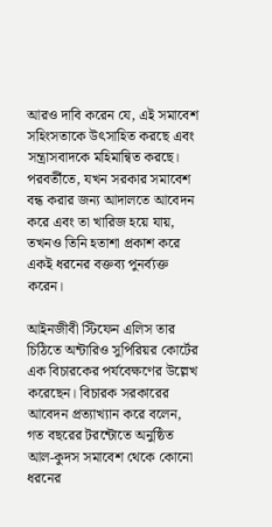আরও দাবি করেন যে, এই সমাবেশ সহিংসতাকে উৎসাহিত করছে এবং সন্ত্রাসবাদকে মহিমান্বিত করছে। পরবর্তীতে, যখন সরকার সমাবেশ বন্ধ করার জন্য আদালতে আবেদন করে এবং তা খারিজ হয়ে যায়, তখনও তিনি হতাশা প্রকাশ করে একই ধরনের বক্তব্য পুনর্ব্যক্ত করেন।

আইনজীবী স্টিফেন এলিস তার চিঠিতে অন্টারিও সুপিরিয়র কোর্টের এক বিচারকের পর্যবেক্ষণের উল্লেখ করেছেন। বিচারক সরকারের আবেদন প্রত্যাখ্যান করে বলেন, গত বছরের টরন্টোতে অনুষ্ঠিত আল-কুদস সমাবেশ থেকে কোনো ধরনের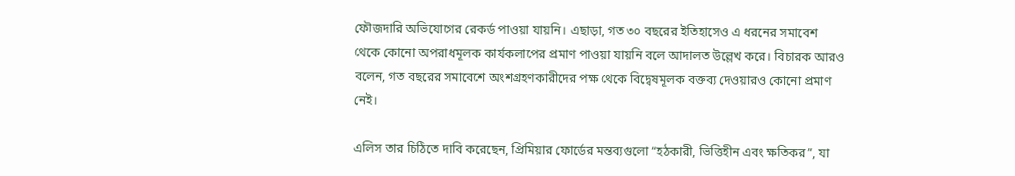ফৌজদারি অভিযোগের রেকর্ড পাওয়া যায়নি। এছাড়া, গত ৩০ বছরের ইতিহাসেও এ ধরনের সমাবেশ থেকে কোনো অপরাধমূলক কার্যকলাপের প্রমাণ পাওয়া যায়নি বলে আদালত উল্লেখ করে। বিচারক আরও বলেন, গত বছরের সমাবেশে অংশগ্রহণকারীদের পক্ষ থেকে বিদ্বেষমূলক বক্তব্য দেওয়ারও কোনো প্রমাণ নেই।

এলিস তার চিঠিতে দাবি করেছেন, প্রিমিয়ার ফোর্ডের মন্তব্যগুলো “হঠকারী, ভিত্তিহীন এবং ক্ষতিকর”, যা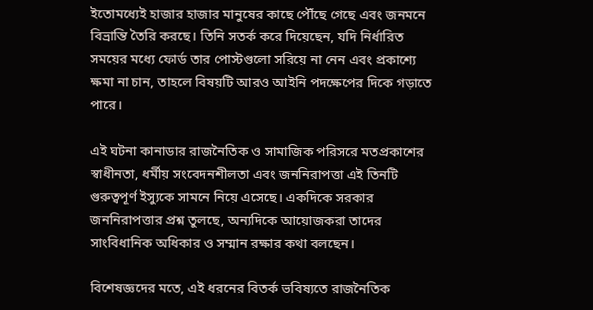ইতোমধ্যেই হাজার হাজার মানুষের কাছে পৌঁছে গেছে এবং জনমনে বিভ্রান্তি তৈরি করছে। তিনি সতর্ক করে দিয়েছেন, যদি নির্ধারিত সময়ের মধ্যে ফোর্ড তার পোস্টগুলো সরিয়ে না নেন এবং প্রকাশ্যে ক্ষমা না চান, তাহলে বিষয়টি আরও আইনি পদক্ষেপের দিকে গড়াতে পারে।

এই ঘটনা কানাডার রাজনৈতিক ও সামাজিক পরিসরে মতপ্রকাশের স্বাধীনতা, ধর্মীয় সংবেদনশীলতা এবং জননিরাপত্তা এই তিনটি গুরুত্বপূর্ণ ইস্যুকে সামনে নিয়ে এসেছে। একদিকে সরকার জননিরাপত্তার প্রশ্ন তুলছে, অন্যদিকে আয়োজকরা তাদের সাংবিধানিক অধিকার ও সম্মান রক্ষার কথা বলছেন।

বিশেষজ্ঞদের মতে, এই ধরনের বিতর্ক ভবিষ্যতে রাজনৈতিক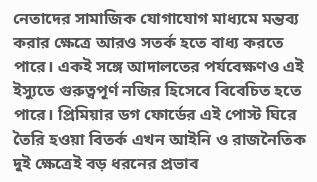নেতাদের সামাজিক যোগাযোগ মাধ্যমে মন্তব্য করার ক্ষেত্রে আরও সতর্ক হতে বাধ্য করতে পারে। একই সঙ্গে আদালতের পর্যবেক্ষণও এই ইস্যুতে গুরুত্বপূর্ণ নজির হিসেবে বিবেচিত হতে পারে। প্রিমিয়ার ডগ ফোর্ডের এই পোস্ট ঘিরে তৈরি হওয়া বিতর্ক এখন আইনি ও রাজনৈতিক দুই ক্ষেত্রেই বড় ধরনের প্রভাব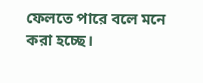ফেলতে পারে বলে মনে করা হচ্ছে।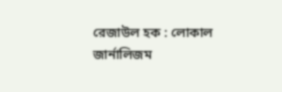রেজাউল হক : লোকাল জার্নালিজম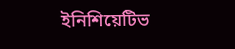ইনিশিয়েটিভ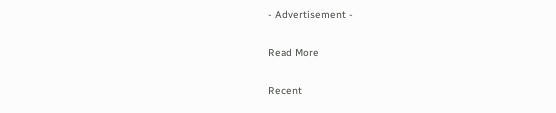- Advertisement -

Read More

Recent